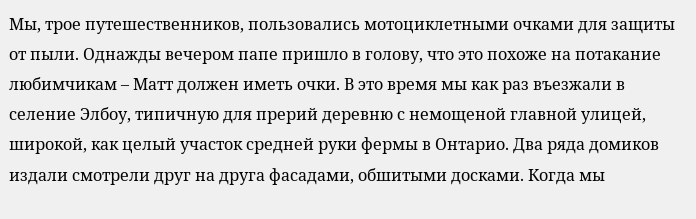Мы, трое путешественников, пользовались мотоциклетными очками для защиты от пыли. Однажды вечером папе пришло в голову, что это похоже на потакание любимчикам – Матт должен иметь очки. В это время мы как раз въезжали в селение Элбоу, типичную для прерий деревню с немощеной главной улицей, широкой, как целый участок средней руки фермы в Онтарио. Два ряда домиков издали смотрели друг на друга фасадами, обшитыми досками. Когда мы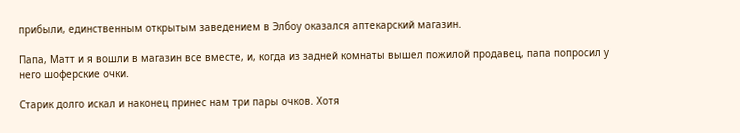прибыли, единственным открытым заведением в Элбоу оказался аптекарский магазин.

Папа, Матт и я вошли в магазин все вместе, и, когда из задней комнаты вышел пожилой продавец, папа попросил у него шоферские очки.

Старик долго искал и наконец принес нам три пары очков. Хотя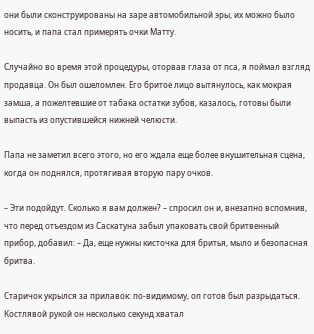они были сконструированы на заре автомобильной эры, их можно было носить, и папа стал примерять очки Матту.

Случайно во время этой процедуры, оторвав глаза от пса, я поймал взгляд продавца. Он был ошеломлен. Его бритое лицо вытянулось, как мокрая замша, а пожелтевшие от табака остатки зубов, казалось, готовы были выпасть из опустившейся нижней челюсти.

Папа не заметил всего этого, но его ждала еще более внушительная сцена, когда он поднялся, протягивая вторую пару очков.

– Эти подойдут. Сколько я вам должен? – спросил он и, внезапно вспомнив, что перед отъездом из Саскатуна забыл упаковать свой бритвенный прибор, добавил: – Да, еще нужны кисточка для бритья, мыло и безопасная бритва.

Старичок укрылся за прилавок: по-видимому, оп готов был разрыдаться. Костлявой рукой он несколько секунд хватал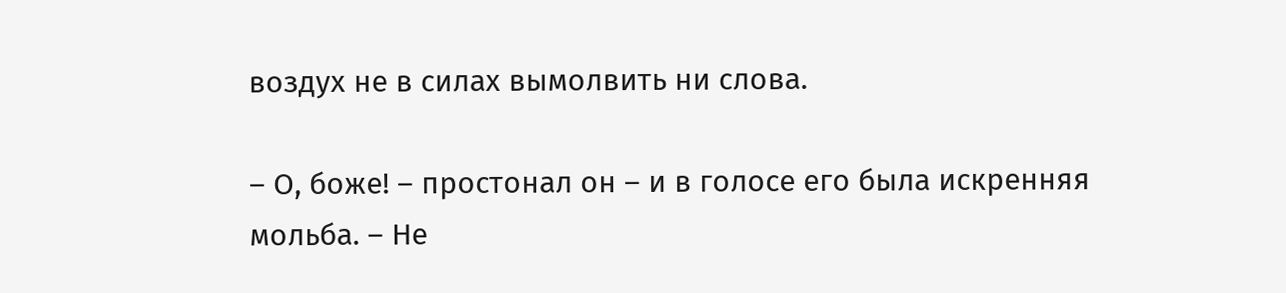воздух не в силах вымолвить ни слова.

– О, боже! – простонал он – и в голосе его была искренняя мольба. – Не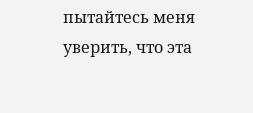пытайтесь меня уверить, что эта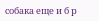собака еще и б р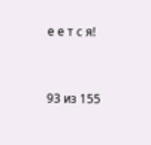е е т с я!



93 из 155